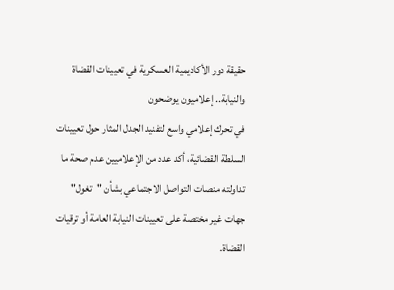حقيقة دور الأكاديمية العسكرية في تعيينات القضاة والنيابة.. إعلاميون يوضحون
في تحرك إعلامي واسع لتفنيد الجدل المثار حول تعيينات السلطة القضائية، أكد عدد من الإعلاميين عدم صحة ما تداولته منصات التواصل الاجتماعي بشأن "تغول" جهات غير مختصة على تعيينات النيابة العامة أو ترقيات القضاة.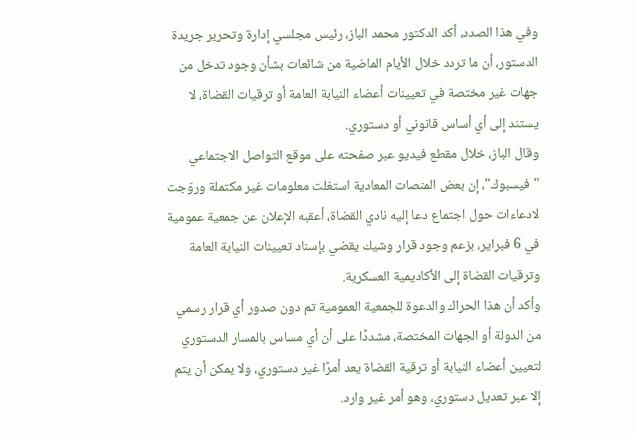وفي هذا الصدد، أكد الدكتور محمد الباز، رئيس مجلسي إدارة وتحرير جريدة الدستور، أن ما تردد خلال الأيام الماضية من شائعات بشأن وجود تدخل من جهات غير مختصة في تعيينات أعضاء النيابة العامة أو ترقيات القضاة، لا يستند إلى أي أساس قانوني أو دستوري.
وقال الباز، خلال مقطع فيديو عبر صفحته على موقع التواصل الاجتماعي "فيسبوك"، إن بعض المنصات المعادية استغلت معلومات غير مكتملة وروّجت لادعاءات حول اجتماع دعا إليه نادي القضاة، أعقبه الإعلان عن جمعية عمومية في 6 فبراير، بزعم وجود قرار وشيك يقضي بإسناد تعيينات النيابة العامة وترقيات القضاة إلى الأكاديمية العسكرية.
وأكد أن هذا الحراك والدعوة للجمعية العمومية تم دون صدور أي قرار رسمي من الدولة أو الجهات المختصة، مشددًا على أن أي مساس بالمسار الدستوري لتعيين أعضاء النيابة أو ترقية القضاة يعد أمرًا غير دستوري، ولا يمكن أن يتم إلا عبر تعديل دستوري، وهو أمر غير وارد.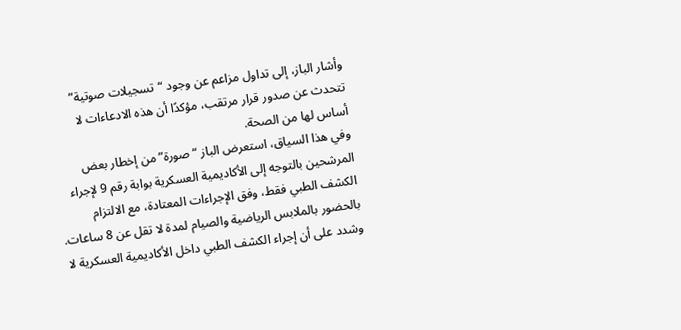وأشار الباز، إلى تداول مزاعم عن وجود “تسجيلات صوتية” تتحدث عن صدور قرار مرتقب، مؤكدًا أن هذه الادعاءات لا أساس لها من الصحة.
وفي هذا السياق، استعرض الباز “صورة” من إخطار بعض المرشحين بالتوجه إلى الأكاديمية العسكرية بوابة رقم 9 لإجراء الكشف الطبي فقط، وفق الإجراءات المعتادة، مع الالتزام بالحضور بالملابس الرياضية والصيام لمدة لا تقل عن 8 ساعات.
وشدد على أن إجراء الكشف الطبي داخل الأكاديمية العسكرية لا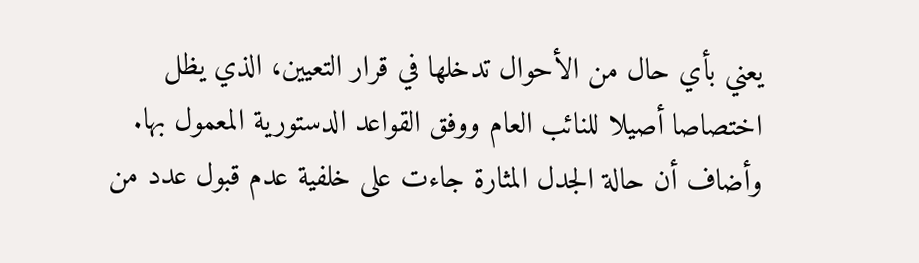يعني بأي حال من الأحوال تدخلها في قرار التعيين، الذي يظل اختصاصا أصيلا للنائب العام ووفق القواعد الدستورية المعمول بها.
وأضاف أن حالة الجدل المثارة جاءت على خلفية عدم قبول عدد من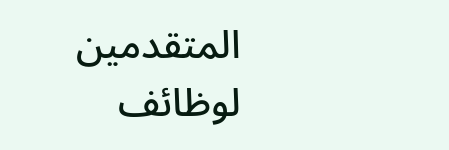المتقدمين لوظائف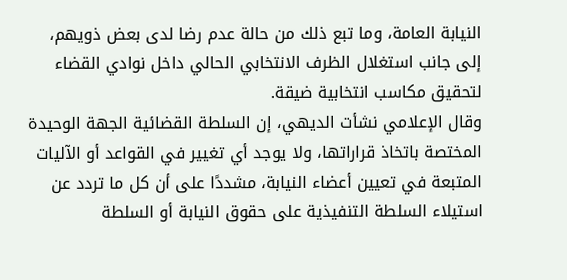النيابة العامة، وما تبع ذلك من حالة عدم رضا لدى بعض ذويهم، إلى جانب استغلال الظرف الانتخابي الحالي داخل نوادي القضاء لتحقيق مكاسب انتخابية ضيقة.
وقال الإعلامي نشأت الديهي، إن السلطة القضائية الجهة الوحيدة المختصة باتخاذ قراراتها، ولا يوجد أي تغيير في القواعد أو الآليات المتبعة في تعيين أعضاء النيابة، مشددًا على أن كل ما تردد عن استيلاء السلطة التنفيذية على حقوق النيابة أو السلطة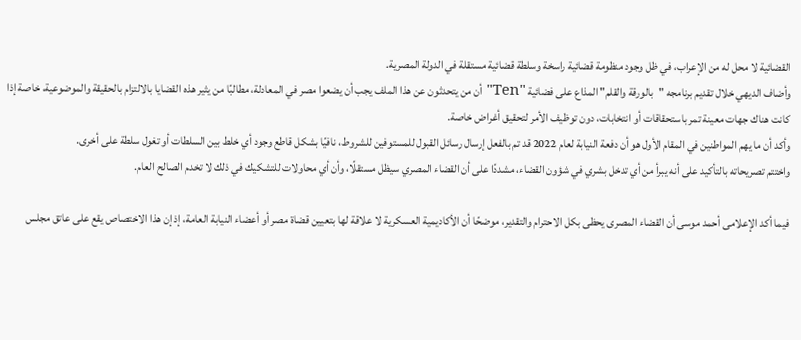القضائية لا محل له من الإعراب، في ظل وجود منظومة قضائية راسخة وسلطة قضائية مستقلة في الدولة المصرية.
وأضاف الديهي خلال تقديم برنامجه "بالورقة والقلم" المذاع على فضائية "Ten" أن من يتحدثون عن هذا الملف يجب أن يضعوا مصر في المعادلة، مطالبًا من يثير هذه القضايا بالالتزام بالحقيقة والموضوعية، خاصة إذا كانت هناك جهات معينة تمر باستحقاقات أو انتخابات، دون توظيف الأمر لتحقيق أغراض خاصة.
وأكد أن ما يهم المواطنين في المقام الأول هو أن دفعة النيابة لعام 2022 قد تم بالفعل إرسال رسائل القبول للمستوفين للشروط، نافيًا بشكل قاطع وجود أي خلط بين السلطات أو تغول سلطة على أخرى.
واختتم تصريحاته بالتأكيد على أنه يبرأ من أي تدخل بشري في شؤون القضاء، مشددًا على أن القضاء المصري سيظل مستقلًا، وأن أي محاولات للتشكيك في ذلك لا تخدم الصالح العام.

فيما أكد الإعلامى أحمد موسى أن القضاء المصرى يحظى بكل الاحترام والتقدير، موضحًا أن الأكاديمية العسكرية لا علاقة لها بتعيين قضاة مصر أو أعضاء النيابة العامة، إذ إن هذا الاختصاص يقع على عاتق مجلس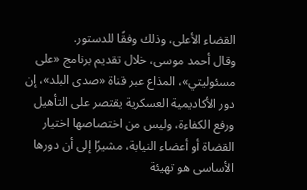القضاء الأعلى، وذلك وفقًا للدستور.
وقال أحمد موسى، خلال تقديم برنامج «على مسئوليتي»، المذاع عبر قناة «صدى البلد»، إن دور الأكاديمية العسكرية يقتصر على التأهيل ورفع الكفاءة، وليس من اختصاصها اختيار القضاة أو أعضاء النيابة، مشيرًا إلى أن دورها الأساسى هو تهيئة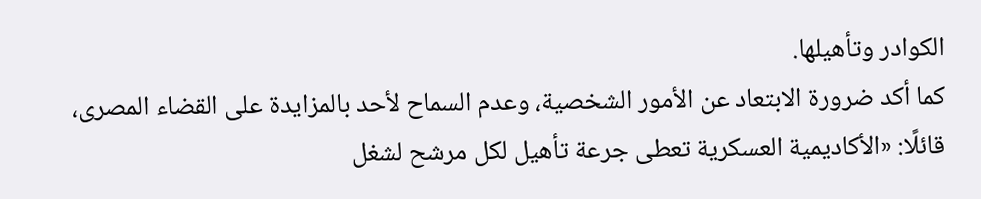الكوادر وتأهيلها.
كما أكد ضرورة الابتعاد عن الأمور الشخصية، وعدم السماح لأحد بالمزايدة على القضاء المصرى، قائلًا: «الأكاديمية العسكرية تعطى جرعة تأهيل لكل مرشح لشغل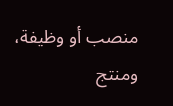منصب أو وظيفة، ومنتج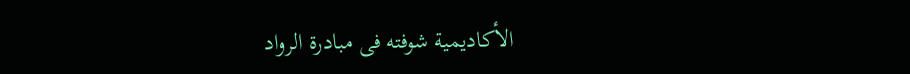الأكاديمية شوفته فى مبادرة الرواد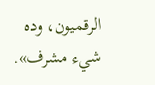الرقميون، وده شيء مشرف».